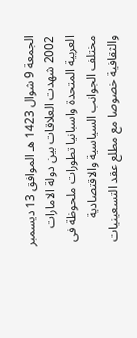الجمعة 9 شوال 1423 هـ الموافق 13 ديسمبر 2002 شهدت العلاقات بين دولة الامارات العربية المتحدة واسبانيا تطورات ملحوظة فى مختلف الجوانب السياسية والاقتصادية والثقافية خصوصا مع مطلع عقد التسعينيات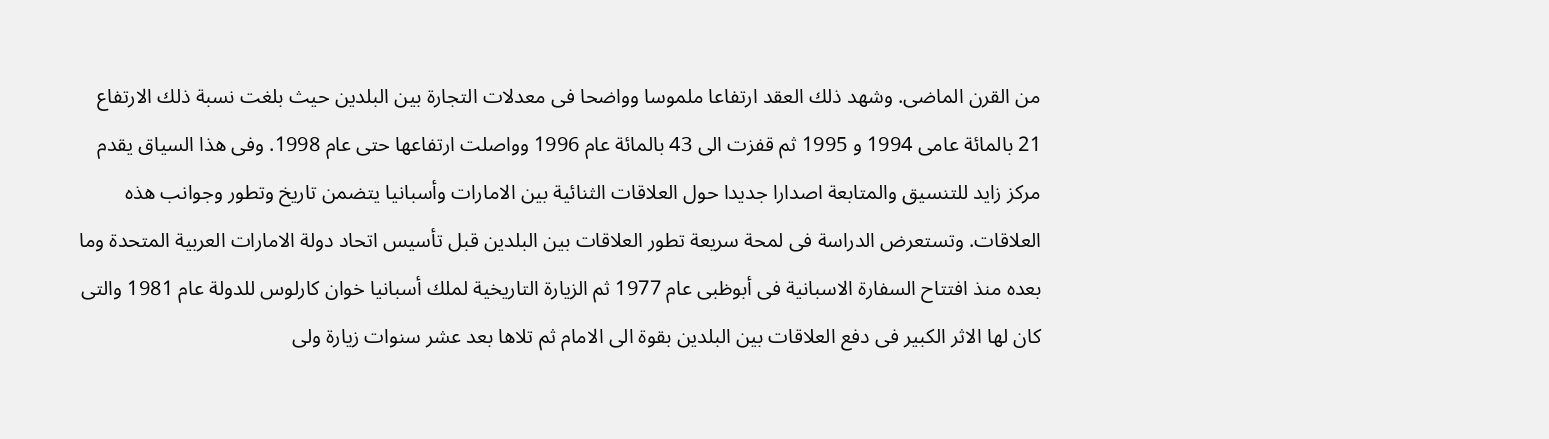من القرن الماضى. وشهد ذلك العقد ارتفاعا ملموسا وواضحا فى معدلات التجارة بين البلدين حيث بلغت نسبة ذلك الارتفاع 21 بالمائة عامى 1994 و 1995 ثم قفزت الى 43 بالمائة عام 1996 وواصلت ارتفاعها حتى عام 1998. وفى هذا السياق يقدم مركز زايد للتنسيق والمتابعة اصدارا جديدا حول العلاقات الثنائية بين الامارات وأسبانيا يتضمن تاريخ وتطور وجوانب هذه العلاقات. وتستعرض الدراسة فى لمحة سريعة تطور العلاقات بين البلدين قبل تأسيس اتحاد دولة الامارات العربية المتحدة وما بعده منذ افتتاح السفارة الاسبانية فى أبوظبى عام 1977 ثم الزيارة التاريخية لملك أسبانيا خوان كارلوس للدولة عام 1981 والتى كان لها الاثر الكبير فى دفع العلاقات بين البلدين بقوة الى الامام ثم تلاها بعد عشر سنوات زيارة ولى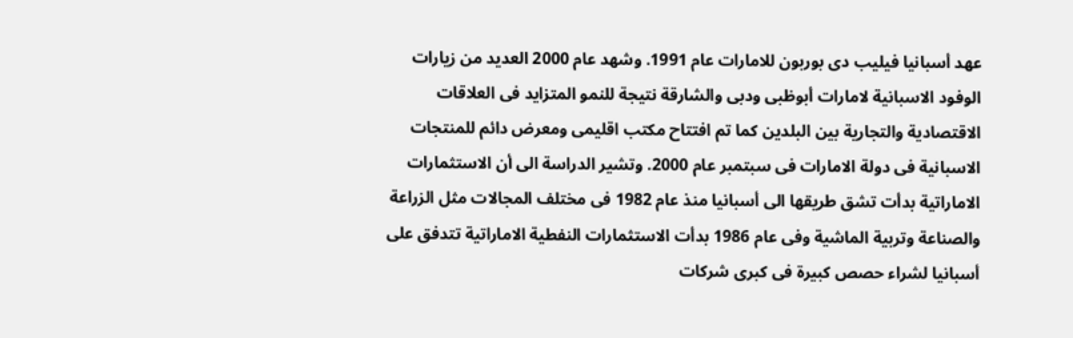عهد أسبانيا فيليب دى بوربون للامارات عام 1991. وشهد عام 2000 العديد من زيارات الوفود الاسبانية لامارات أبوظبى ودبى والشارقة نتيجة للنمو المتزايد فى العلاقات الاقتصادية والتجارية بين البلدين كما تم افتتاح مكتب اقليمى ومعرض دائم للمنتجات الاسبانية فى دولة الامارات فى سبتمبر عام 2000. وتشير الدراسة الى أن الاستثمارات الاماراتية بدأت تشق طريقها الى أسبانيا منذ عام 1982 فى مختلف المجالات مثل الزراعة والصناعة وتربية الماشية وفى عام 1986 بدأت الاستثمارات النفطية الاماراتية تتدفق على أسبانيا لشراء حصص كبيرة فى كبرى شركات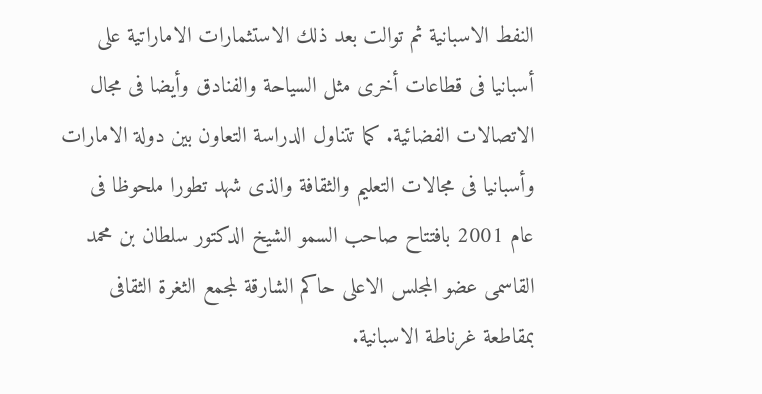النفط الاسبانية ثم توالت بعد ذلك الاستثمارات الاماراتية على أسبانيا فى قطاعات أخرى مثل السياحة والفنادق وأيضا فى مجال الاتصالات الفضائية. كما تتناول الدراسة التعاون بين دولة الامارات وأسبانيا فى مجالات التعليم والثقافة والذى شهد تطورا ملحوظا فى عام 2001 بافتتاح صاحب السمو الشيخ الدكتور سلطان بن محمد القاسمى عضو المجلس الاعلى حاكم الشارقة لمجمع الثغرة الثقافى بمقاطعة غرناطة الاسبانية.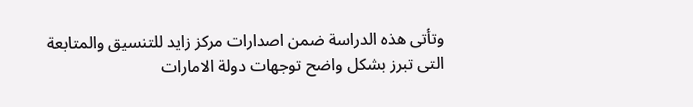وتأتى هذه الدراسة ضمن اصدارات مركز زايد للتنسيق والمتابعة التى تبرز بشكل واضح توجهات دولة الامارات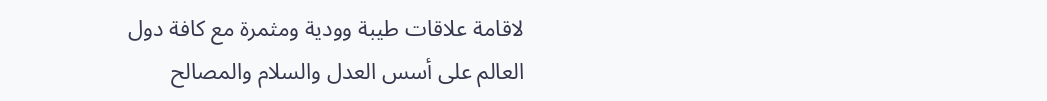لاقامة علاقات طيبة وودية ومثمرة مع كافة دول العالم على أسس العدل والسلام والمصالح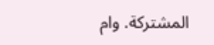المشتركة. وام